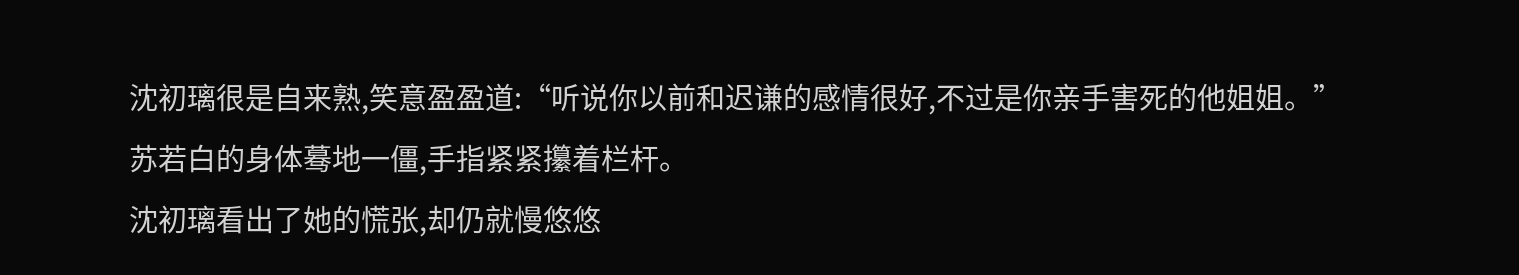沈初璃很是自来熟,笑意盈盈道:“听说你以前和迟谦的感情很好,不过是你亲手害死的他姐姐。”
苏若白的身体蓦地一僵,手指紧紧攥着栏杆。
沈初璃看出了她的慌张,却仍就慢悠悠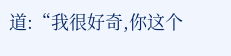道:“我很好奇,你这个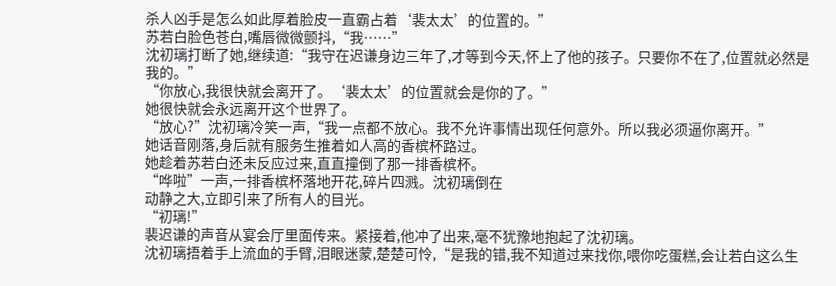杀人凶手是怎么如此厚着脸皮一直霸占着‘裴太太’的位置的。”
苏若白脸色苍白,嘴唇微微颤抖,“我……”
沈初璃打断了她,继续道:“我守在迟谦身边三年了,才等到今天,怀上了他的孩子。只要你不在了,位置就必然是我的。”
“你放心,我很快就会离开了。‘裴太太’的位置就会是你的了。”
她很快就会永远离开这个世界了。
“放心?”沈初璃冷笑一声,“我一点都不放心。我不允许事情出现任何意外。所以我必须逼你离开。”
她话音刚落,身后就有服务生推着如人高的香槟杯路过。
她趁着苏若白还未反应过来,直直撞倒了那一排香槟杯。
“哗啦”一声,一排香槟杯落地开花,碎片四溅。沈初璃倒在
动静之大,立即引来了所有人的目光。
“初璃!”
裴迟谦的声音从宴会厅里面传来。紧接着,他冲了出来,毫不犹豫地抱起了沈初璃。
沈初璃捂着手上流血的手臂,泪眼迷蒙,楚楚可怜,“是我的错,我不知道过来找你,喂你吃蛋糕,会让若白这么生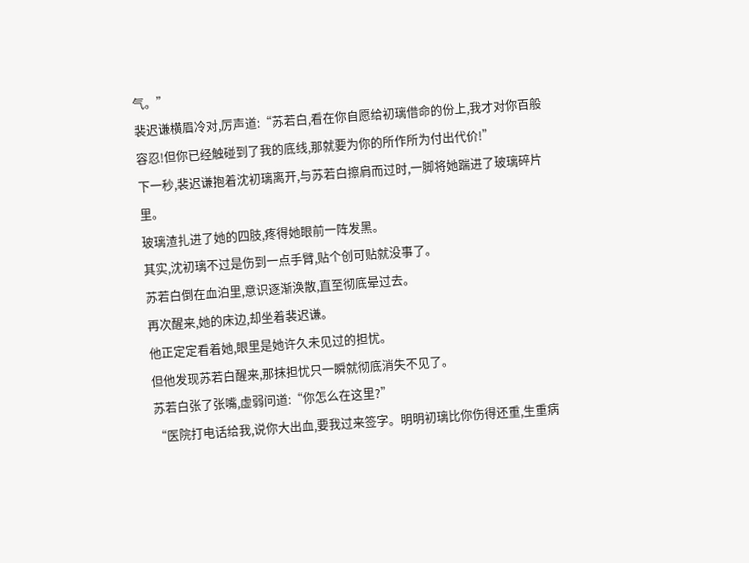气。”
裴迟谦横眉冷对,厉声道:“苏若白,看在你自愿给初璃借命的份上,我才对你百般容忍!但你已经触碰到了我的底线,那就要为你的所作所为付出代价!”
下一秒,裴迟谦抱着沈初璃离开,与苏若白擦肩而过时,一脚将她踹进了玻璃碎片里。
玻璃渣扎进了她的四肢,疼得她眼前一阵发黑。
其实,沈初璃不过是伤到一点手臂,贴个创可贴就没事了。
苏若白倒在血泊里,意识逐渐涣散,直至彻底晕过去。
再次醒来,她的床边,却坐着裴迟谦。
他正定定看着她,眼里是她许久未见过的担忧。
但他发现苏若白醒来,那抹担忧只一瞬就彻底消失不见了。
苏若白张了张嘴,虚弱问道:“你怎么在这里?”
“医院打电话给我,说你大出血,要我过来签字。明明初璃比你伤得还重,生重病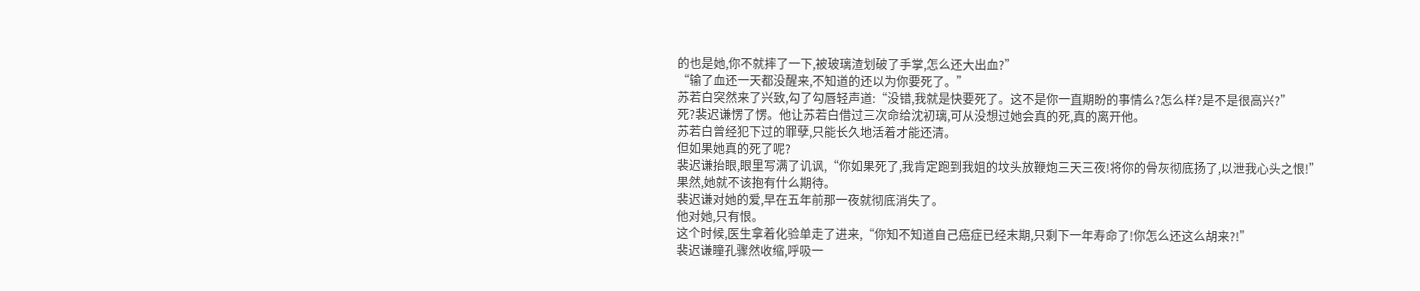的也是她,你不就摔了一下,被玻璃渣划破了手掌,怎么还大出血?”
“输了血还一天都没醒来,不知道的还以为你要死了。”
苏若白突然来了兴致,勾了勾唇轻声道:“没错,我就是快要死了。这不是你一直期盼的事情么?怎么样?是不是很高兴?”
死?裴迟谦愣了愣。他让苏若白借过三次命给沈初璃,可从没想过她会真的死,真的离开他。
苏若白曾经犯下过的罪孽,只能长久地活着才能还清。
但如果她真的死了呢?
裴迟谦抬眼,眼里写满了讥讽,“你如果死了,我肯定跑到我姐的坟头放鞭炮三天三夜!将你的骨灰彻底扬了,以泄我心头之恨!”
果然,她就不该抱有什么期待。
裴迟谦对她的爱,早在五年前那一夜就彻底消失了。
他对她,只有恨。
这个时候,医生拿着化验单走了进来,“你知不知道自己癌症已经末期,只剩下一年寿命了!你怎么还这么胡来?!”
裴迟谦瞳孔骤然收缩,呼吸一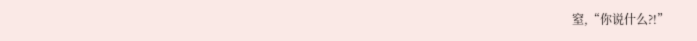窒,“你说什么?!”